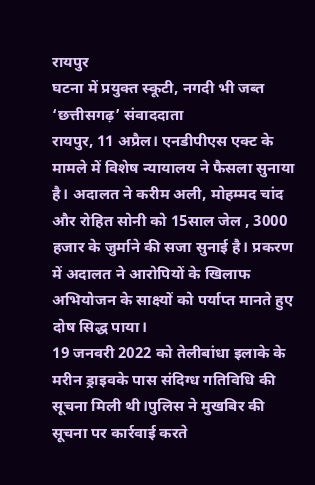रायपुर
घटना में प्रयुक्त स्कूटी, नगदी भी जब्त
‘छत्तीसगढ़’ संवाददाता
रायपुर, 11 अप्रैल। एनडीपीएस एक्ट के मामले में विशेष न्यायालय ने फैसला सुनाया है। अदालत ने करीम अली, मोहम्मद चांद और रोहित सोनी को 15साल जेल , 3000 हजार के जुर्माने की सजा सुनाई है। प्रकरण में अदालत ने आरोपियों के खिलाफ अभियोजन के साक्ष्यों को पर्याप्त मानते हुए दोष सिद्ध पाया।
19 जनवरी 2022 को तेलीबांधा इलाके के मरीन ड्राइवके पास संदिग्ध गतिविधि की सूचना मिली थी।पुलिस ने मुखबिर की सूचना पर कार्रवाई करते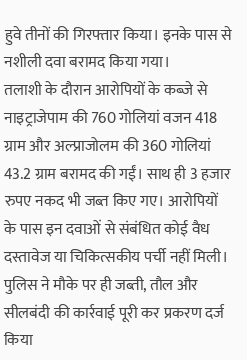हुवे तीनों की गिरफ्तार किया। इनके पास से नशीली दवा बरामद किया गया।
तलाशी के दौरान आरोपियों के कब्जे से नाइट्राजेपाम की 760 गोलियां वजन 418 ग्राम और अल्प्राजोलम की 360 गोलियां 43.2 ग्राम बरामद की गईं। साथ ही 3 हजार रुपए नकद भी जब्त किए गए। आरोपियों के पास इन दवाओं से संबंधित कोई वैध दस्तावेज या चिकित्सकीय पर्ची नहीं मिली।
पुलिस ने मौके पर ही जब्ती, तौल और सीलबंदी की कार्रवाई पूरी कर प्रकरण दर्ज किया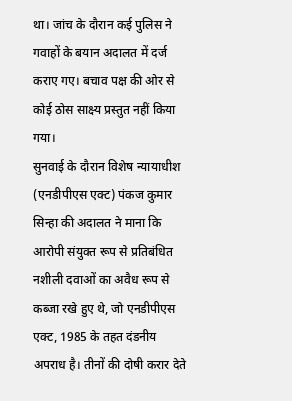था। जांच के दौरान कई पुलिस ने गवाहों के बयान अदालत में दर्ज कराए गए। बचाव पक्ष की ओर से कोई ठोस साक्ष्य प्रस्तुत नहीं किया गया।
सुनवाई के दौरान विशेष न्यायाधीश (एनडीपीएस एक्ट) पंकज कुमार सिन्हा की अदालत ने माना कि आरोपी संयुक्त रूप से प्रतिबंधित नशीली दवाओं का अवैध रूप से कब्जा रखे हुए थे, जो एनडीपीएस एक्ट, 1985 के तहत दंडनीय अपराध है। तीनों की दोषी करार देते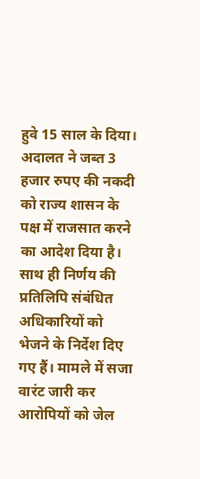हुवे 15 साल के दिया।
अदालत ने जब्त 3 हजार रुपए की नकदी को राज्य शासन के पक्ष में राजसात करने का आदेश दिया है। साथ ही निर्णय की प्रतिलिपि संबंधित अधिकारियों को भेजने के निर्देश दिए गए हैं। मामले में सजा वारंट जारी कर आरोपियों को जेल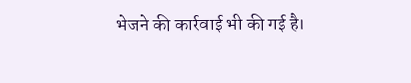भेजने की कार्रवाई भी की गई है।